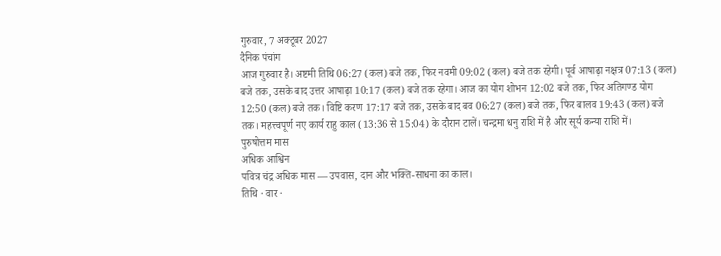गुरुवार, 7 अक्टूबर 2027
दैनिक पंचांग
आज गुरुवार है। अष्टमी तिथि 06:27 (कल) बजे तक, फिर नवमी 09:02 (कल) बजे तक रहेगी। पूर्व आषाढ़ा नक्षत्र 07:13 (कल) बजे तक, उसके बाद उत्तर आषाढ़ा 10:17 (कल) बजे तक रहेगा। आज का योग शोभन 12:02 बजे तक, फिर अतिगण्ड योग 12:50 (कल) बजे तक। विष्टि करण 17:17 बजे तक, उसके बाद बव 06:27 (कल) बजे तक, फिर बालव 19:43 (कल) बजे तक। महत्त्वपूर्ण नए कार्य राहु काल (13:36 से 15:04) के दौरान टालें। चन्द्रमा धनु राशि में है और सूर्य कन्या राशि में।
पुरुषोत्तम मास
अधिक आश्विन
पवित्र चंद्र अधिक मास — उपवास, दान और भक्ति-साधना का काल।
तिथि · वार ·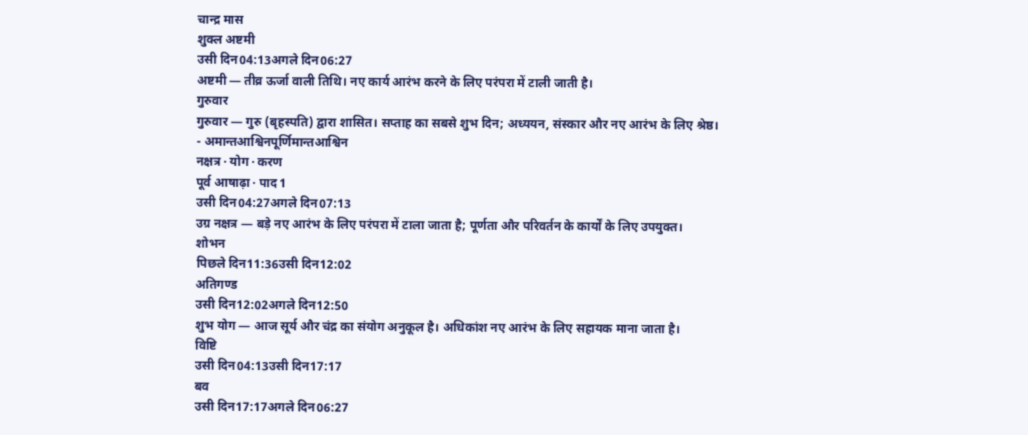चान्द्र मास
शुक्ल अष्टमी
उसी दिन04:13अगले दिन06:27
अष्टमी — तीव्र ऊर्जा वाली तिथि। नए कार्य आरंभ करने के लिए परंपरा में टाली जाती है।
गुरुवार
गुरुवार — गुरु (बृहस्पति) द्वारा शासित। सप्ताह का सबसे शुभ दिन; अध्ययन, संस्कार और नए आरंभ के लिए श्रेष्ठ।
- अमान्तआश्विनपूर्णिमान्तआश्विन
नक्षत्र · योग · करण
पूर्व आषाढ़ा · पाद 1
उसी दिन04:27अगले दिन07:13
उग्र नक्षत्र — बड़े नए आरंभ के लिए परंपरा में टाला जाता है; पूर्णता और परिवर्तन के कार्यों के लिए उपयुक्त।
शोभन
पिछले दिन11:36उसी दिन12:02
अतिगण्ड
उसी दिन12:02अगले दिन12:50
शुभ योग — आज सूर्य और चंद्र का संयोग अनुकूल है। अधिकांश नए आरंभ के लिए सहायक माना जाता है।
विष्टि
उसी दिन04:13उसी दिन17:17
बव
उसी दिन17:17अगले दिन06:27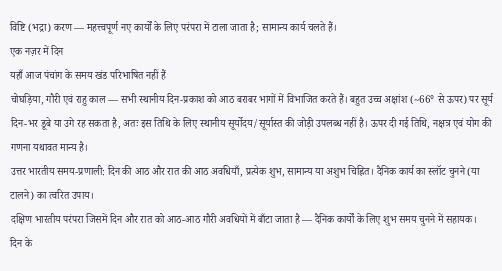विष्टि (भद्रा) करण — महत्त्वपूर्ण नए कार्यों के लिए परंपरा में टाला जाता है; सामान्य कार्य चलते हैं।
एक नज़र में दिन
यहाँ आज पंचांग के समय खंड परिभाषित नहीं हैं
चोघड़िया, गौरी एवं राहु काल — सभी स्थानीय दिन-प्रकाश को आठ बराबर भागों में विभाजित करते हैं। बहुत उच्च अक्षांश (~66° से ऊपर) पर सूर्य दिन-भर डूबे या उगे रह सकता है, अतः इस तिथि के लिए स्थानीय सूर्योदय/सूर्यास्त की जोड़ी उपलब्ध नहीं है। ऊपर दी गई तिथि, नक्षत्र एवं योग की गणना यथावत मान्य है।
उत्तर भारतीय समय-प्रणाली: दिन की आठ और रात की आठ अवधियाँ, प्रत्येक शुभ, सामान्य या अशुभ चिह्नित। दैनिक कार्य का स्लॉट चुनने (या टालने) का त्वरित उपाय।
दक्षिण भारतीय परंपरा जिसमें दिन और रात को आठ-आठ गौरी अवधियों में बाँटा जाता है — दैनिक कार्यों के लिए शुभ समय चुनने में सहायक।
दिन के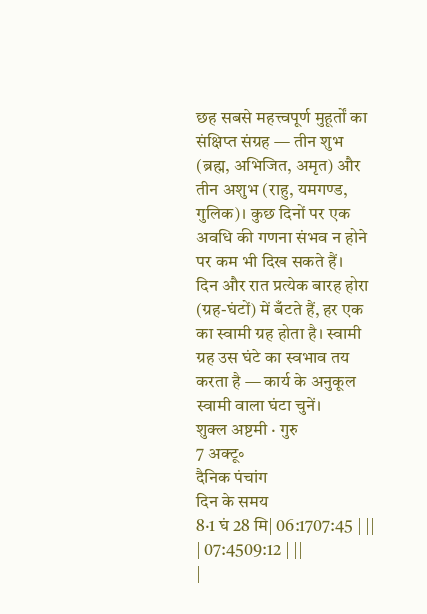छह सबसे महत्त्वपूर्ण मुहूर्तों का संक्षिप्त संग्रह — तीन शुभ (ब्रह्म, अभिजित, अमृत) और तीन अशुभ (राहु, यमगण्ड, गुलिक)। कुछ दिनों पर एक अवधि की गणना संभव न होने पर कम भी दिख सकते हैं।
दिन और रात प्रत्येक बारह होरा (ग्रह-घंटों) में बँटते हैं, हर एक का स्वामी ग्रह होता है। स्वामी ग्रह उस घंटे का स्वभाव तय करता है — कार्य के अनुकूल स्वामी वाला घंटा चुनें।
शुक्ल अष्टमी · गुरु
7 अक्टू॰
दैनिक पंचांग
दिन के समय
8·1 घं 28 मि| 06:1707:45 | ||
| 07:4509:12 | ||
|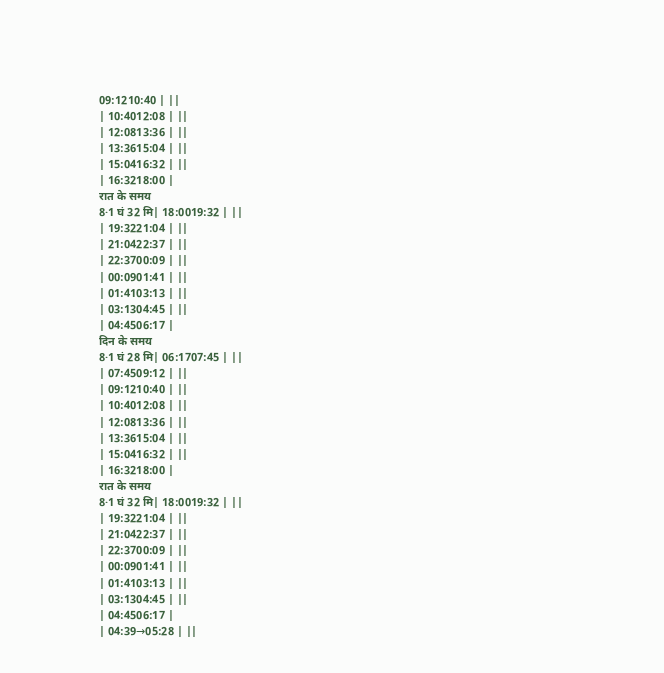09:1210:40 | ||
| 10:4012:08 | ||
| 12:0813:36 | ||
| 13:3615:04 | ||
| 15:0416:32 | ||
| 16:3218:00 |
रात के समय
8·1 घं 32 मि| 18:0019:32 | ||
| 19:3221:04 | ||
| 21:0422:37 | ||
| 22:3700:09 | ||
| 00:0901:41 | ||
| 01:4103:13 | ||
| 03:1304:45 | ||
| 04:4506:17 |
दिन के समय
8·1 घं 28 मि| 06:1707:45 | ||
| 07:4509:12 | ||
| 09:1210:40 | ||
| 10:4012:08 | ||
| 12:0813:36 | ||
| 13:3615:04 | ||
| 15:0416:32 | ||
| 16:3218:00 |
रात के समय
8·1 घं 32 मि| 18:0019:32 | ||
| 19:3221:04 | ||
| 21:0422:37 | ||
| 22:3700:09 | ||
| 00:0901:41 | ||
| 01:4103:13 | ||
| 03:1304:45 | ||
| 04:4506:17 |
| 04:39→05:28 | ||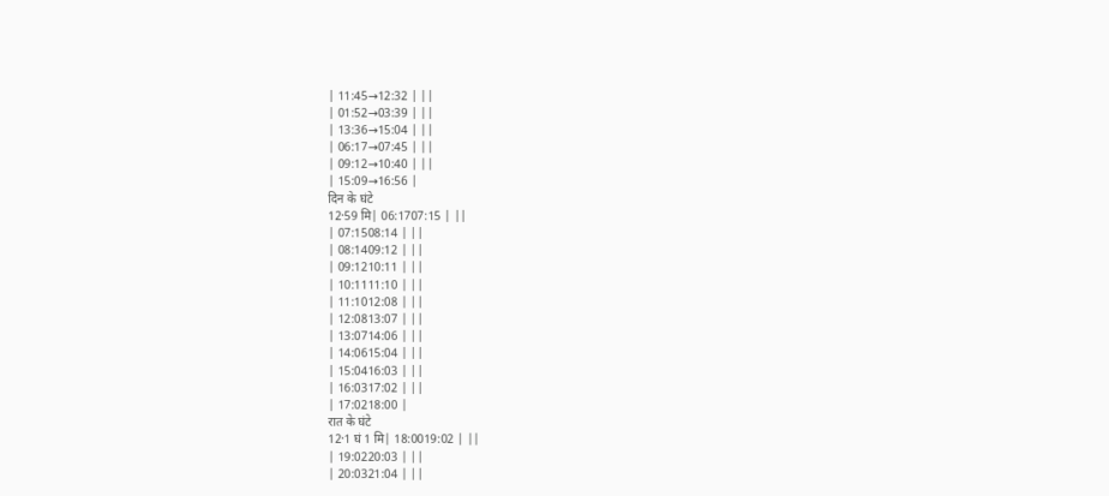| 11:45→12:32 | ||
| 01:52→03:39 | ||
| 13:36→15:04 | ||
| 06:17→07:45 | ||
| 09:12→10:40 | ||
| 15:09→16:56 |
दिन के घंटे
12·59 मि| 06:1707:15 | ||
| 07:1508:14 | ||
| 08:1409:12 | ||
| 09:1210:11 | ||
| 10:1111:10 | ||
| 11:1012:08 | ||
| 12:0813:07 | ||
| 13:0714:06 | ||
| 14:0615:04 | ||
| 15:0416:03 | ||
| 16:0317:02 | ||
| 17:0218:00 |
रात के घंटे
12·1 घं 1 मि| 18:0019:02 | ||
| 19:0220:03 | ||
| 20:0321:04 | ||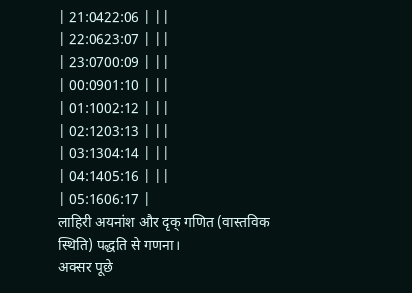| 21:0422:06 | ||
| 22:0623:07 | ||
| 23:0700:09 | ||
| 00:0901:10 | ||
| 01:1002:12 | ||
| 02:1203:13 | ||
| 03:1304:14 | ||
| 04:1405:16 | ||
| 05:1606:17 |
लाहिरी अयनांश और दृक् गणित (वास्तविक स्थिति) पद्धति से गणना।
अक्सर पूछे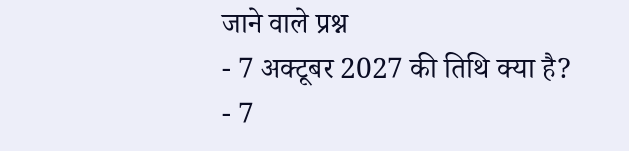जाने वाले प्रश्न
- 7 अक्टूबर 2027 की तिथि क्या है?
- 7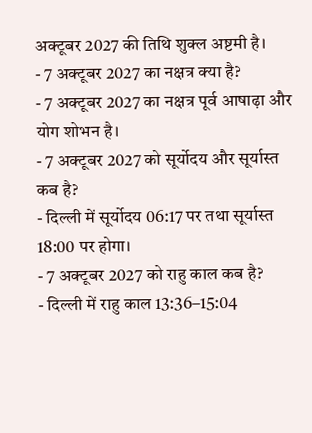अक्टूबर 2027 की तिथि शुक्ल अष्टमी है।
- 7 अक्टूबर 2027 का नक्षत्र क्या है?
- 7 अक्टूबर 2027 का नक्षत्र पूर्व आषाढ़ा और योग शोभन है।
- 7 अक्टूबर 2027 को सूर्योदय और सूर्यास्त कब है?
- दिल्ली में सूर्योदय 06:17 पर तथा सूर्यास्त 18:00 पर होगा।
- 7 अक्टूबर 2027 को राहु काल कब है?
- दिल्ली में राहु काल 13:36–15:04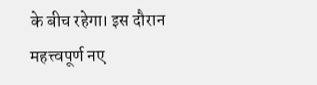के बीच रहेगा। इस दौरान महत्त्वपूर्ण नए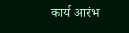कार्य आरंभ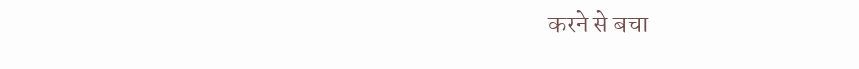करने से बचा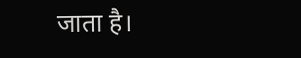जाता है।